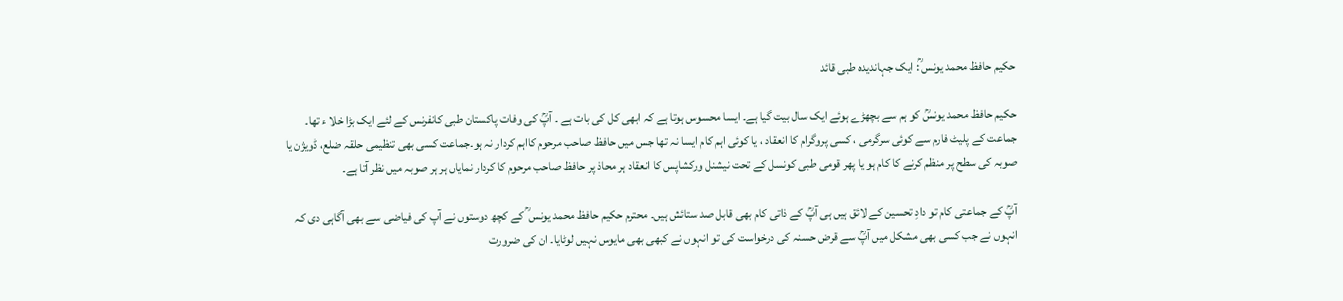حکیم حافظ محمد یونس ؒ: ایک جہاندیدہ طبی قائد

حکیم حافظ محمد یونسؒ کو ہم سے بچھڑے ہوئے ایک سال بیت گیا ہے۔ ایسا محسوس ہوتا ہے کہ ابھی کل کی بات ہے ۔ آپؒ کی وفات پاکستان طبی کانفرنس کے لئے ایک بڑا خلا ء تھا۔ جماعت کے پلیٹ فارم سے کوئی سرگرمی ، کسی پروگرام کا انعقاد ، یا کوئی اہم کام ایسا نہ تھا جس میں حافظ صاحب مرحوم کااہم کردار نہ ہو۔جماعت کسی بھی تنظیمی حلقہ ضلع، ڈویژن یا صوبہ کی سطح پر منظم کرنے کا کام ہو یا پھر قومی طبی کونسل کے تحت نیشنل ورکشاپس کا انعقاد ہر محاذ پر حافظ صاحب مرحوم کا کردار نمایاں ہر ہر صوبہ میں نظر آتا ہے۔

آپؒ کے جماعتی کام تو دادِ تحسین کے لائق ہیں ہی آپؒ کے ذاتی کام بھی قابل صد ستائش ہیں۔ محترم حکیم حافظ محمد یونس ؒ کے کچھ دوستوں نے آپ کی فیاضی سے بھی آگاہی دی کہ انہوں نے جب کسی بھی مشکل میں آپؒ سے قرض حسنہ کی درخواست کی تو انہوں نے کبھی بھی مایوس نہیں لوٹایا۔ ان کی ضرورت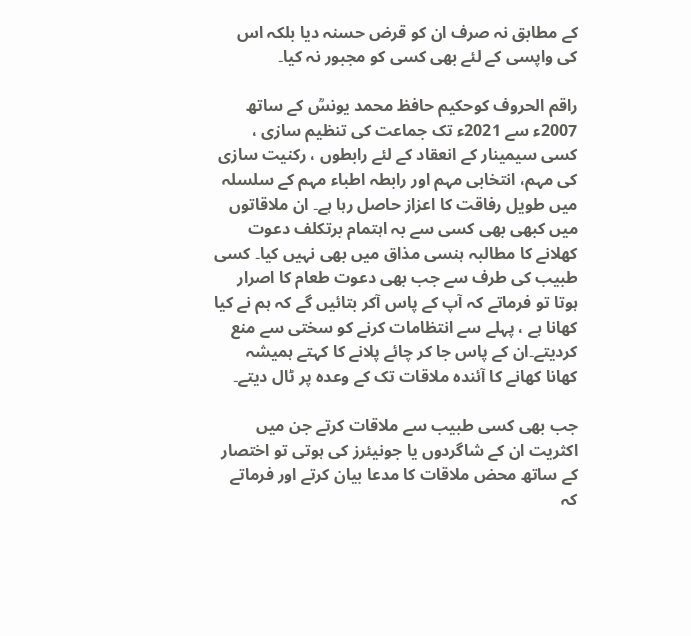کے مطابق نہ صرف ان کو قرض حسنہ دیا بلکہ اس کی واپسی کے لئے بھی کسی کو مجبور نہ کیا۔

راقم الحروف کوحکیم حافظ محمد یونسؒ کے ساتھ 2007ء سے 2021ء تک جماعت کی تنظیم سازی ، کسی سیمینار کے انعقاد کے لئے رابطوں ، رکنیت سازی کی مہم، انتخابی مہم اور رابطہ اطباء مہم کے سلسلہ میں طویل رفاقت کا اعزاز حاصل رہا ہے۔ ان ملاقاتوں میں کبھی بھی کسی سے بہ اہتمام برتکلف دعوت کھلانے کا مطالبہ ہنسی مذاق میں بھی نہیں کیا۔ کسی طبیب کی طرف سے جب بھی دعوت طعام کا اصرار ہوتا تو فرماتے کہ آپ کے پاس آکر بتائیں گے کہ ہم نے کیا کھانا ہے ، پہلے سے انتظامات کرنے کو سختی سے منع کردیتے۔ان کے پاس جا کر چائے پلانے کا کہتے ہمیشہ کھانا کھانے کا آئندہ ملاقات تک کے وعدہ پر ٹال دیتے۔

جب بھی کسی طبیب سے ملاقات کرتے جن میں اکثریت ان کے شاگردوں یا جونیئرز کی ہوتی تو اختصار کے ساتھ محض ملاقات کا مدعا بیان کرتے اور فرماتے کہ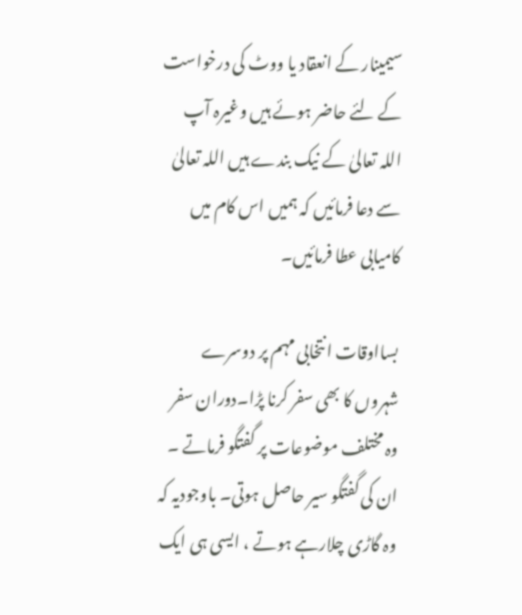سیمینار کے انعقاد یا ووٹ کی درخواست کے لئے حاضر ہوئے ہیں وغیرہ آپ اللہ تعالیٰ کے نیک بندے ہیں اللہ تعالیٰ سے دعا فرمائیں کہ ہمیں اس کام میں کامیابی عطا فرمائیں۔

بسااوقات انتخابی مہم پر دوسرے شہروں کا بھی سفر کرنا پڑا۔دوران سفر وہ مختلف موضوعات پر گفتگو فرماتے ۔ ان کی گفتگو سیر حاصل ہوتی۔ باوجودیہ کہ وہ گاڑی چلارہے ہوتے ، ایسی ہی ایک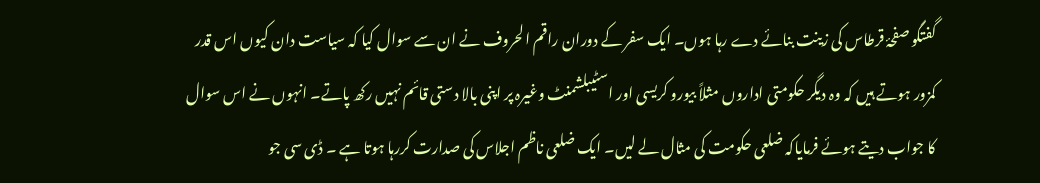گفتگو صفحۂ قرطاس کی زینت بنائے دے رہا ہوں۔ ایک سفر کے دوران راقم الحروف نے ان سے سوال کیا کہ سیاست دان کیوں اس قدر کمزور ہوتے ہیں کہ وہ دیگر حکومتی اداروں مثلاً بیورو کریسی اور اسٹیبلشمنٹ وغیرہ پر اپنی بالا دستی قائم نہیں رکھ پاتے۔ انہوں نے اس سوال کا جواب دیتے ہوئے فرمایاکہ ضلعی حکومت کی مثال لے لیں۔ ایک ضلعی ناظم اجلاس کی صدارت کررہا ہوتا ہے ۔ ڈی سی جو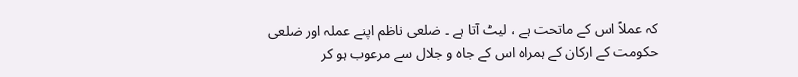کہ عملاً اس کے ماتحت ہے ، لیٹ آتا ہے ۔ ضلعی ناظم اپنے عملہ اور ضلعی حکومت کے ارکان کے ہمراہ اس کے جاہ و جلال سے مرعوب ہو کر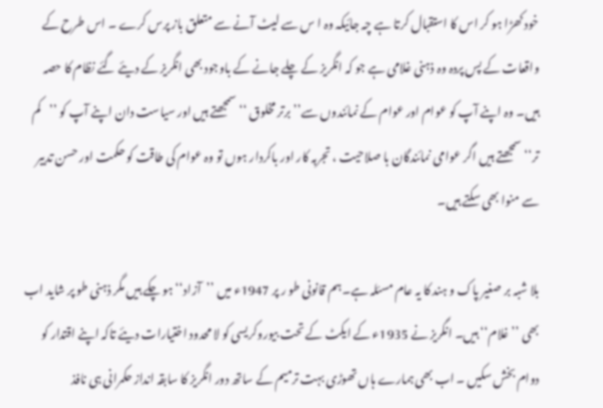خود کھڑا ہو کر اس کا استقبال کرتا ہے چہ جائیکہ وہ ا س سے لیٹ آنے سے متعلق باز پرس کرے ۔ اس طرح کے واقعات کے پس پردہ وہ ذہنی غلامی ہے جو کہ انگریز کے چلے جانے کے باوجود بھی انگریز کے دیئے گئے نظام کا حصہ ہیں۔ وہ اپنے آپ کو عوام اور عوام کے نمائندوں سے’’برتر مخلوق ‘‘سمجھتے ہیں اور سیاست دان اپنے آپ کو ’’کم تر‘‘ سمجھتے ہیں اگر عوامی نمائندگان با صلاحیت ، تجربہ کار اور باکردار ہوں تو وہ عوام کی طاقت کو حکمت اور حسن تدبیر سے منوا بھی سکتے ہیں۔

بلا شبہ بر صغیر پاک و ہند کا یہ عام مسئلہ ہے۔ہم قانونی طو ر پر 1947ء میں ’’آزاد‘‘ ہو چکے ہیں مگر ذہنی طو پر شاید اب بھی ’’ غلام‘‘ ہیں۔ انگریز نے 1935ء کے ایکٹ کے تحت بیوروکریسی کو لا محدود اختیارات دیئے تاکہ اپنے اقتدار کو دوام بخش سکیں ۔ اب بھی ہمارے ہاں تھوڑی بہت ترمیم کے ساتھ دور انگریز کا سابقہ انداز حکمرانی ہی نافذ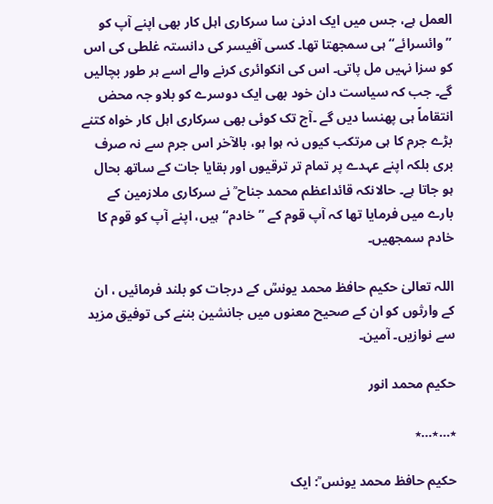العمل ہے، جس میں ایک ادنیٰ سا سرکاری اہل کار بھی اپنے آپ کو ’’وائسرائے‘‘ ہی سمجھتا تھا۔ کسی آفیسر کی دانستہ غلطی کی اس کو سزا نہیں مل پاتی۔ اس کی انکوائری کرنے والے اسے ہر طور بچالیں گے۔ جب کہ سیاست دان خود بھی ایک دوسرے کو بلاو جہ محض انتقاماً ہی پھنسا دیں گے ۔آج تک کوئی بھی سرکاری اہل کار خواہ کتنے بڑے جرم کا ہی مرتکب کیوں نہ ہوا ہو، بالآخر اس جرم سے نہ صرف بری بلکہ اپنے عہدے پر تمام تر ترقیوں اور بقایا جات کے ساتھ بحال ہو جاتا ہے۔ حالانکہ قائداعظم محمد جناح ؒ نے سرکاری ملازمین کے بارے میں فرمایا تھا کہ آپ قوم کے ’’خادم‘‘ ہیں، اپنے آپ کو قوم کا خادم سمجھیں۔

اللہ تعالیٰ حکیم حافظ محمد یونسؒ کے درجات کو بلند فرمائیں ، ان کے وارثوں کو ان کے صحیح معنوں میں جانشین بننے کی توفیق مزید سے نوازیں۔ آمین۔

حکیم محمد انور

٭…٭…٭

حکیم حافظ محمد یونس ؒ: ایک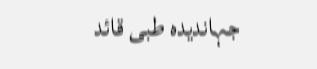جہاندیدہ طبی قائد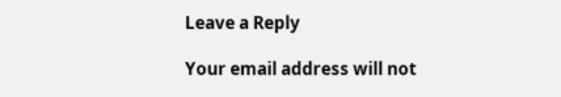Leave a Reply

Your email address will not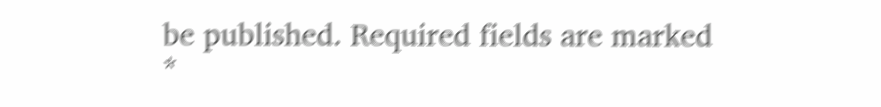be published. Required fields are marked *